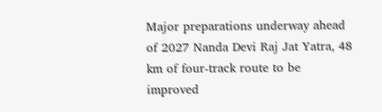Major preparations underway ahead of 2027 Nanda Devi Raj Jat Yatra, 48 km of four-track route to be improved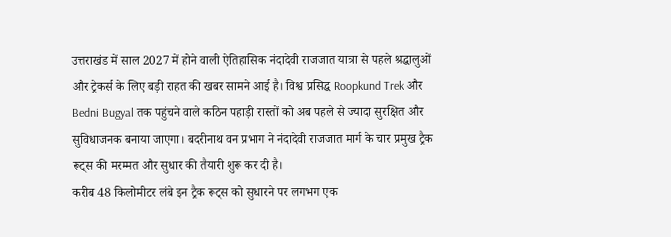उत्तराखंड में साल 2027 में होने वाली ऐतिहासिक नंदादेवी राजजात यात्रा से पहले श्रद्धालुओं और ट्रेकर्स के लिए बड़ी राहत की खबर सामने आई है। विश्व प्रसिद्ध Roopkund Trek और Bedni Bugyal तक पहुंचने वाले कठिन पहाड़ी रास्तों को अब पहले से ज्यादा सुरक्षित और सुविधाजनक बनाया जाएगा। बदरीनाथ वन प्रभाग ने नंदादेवी राजजात मार्ग के चार प्रमुख ट्रैक रूट्स की मरम्मत और सुधार की तैयारी शुरू कर दी है।
करीब 48 किलोमीटर लंबे इन ट्रैक रूट्स को सुधारने पर लगभग एक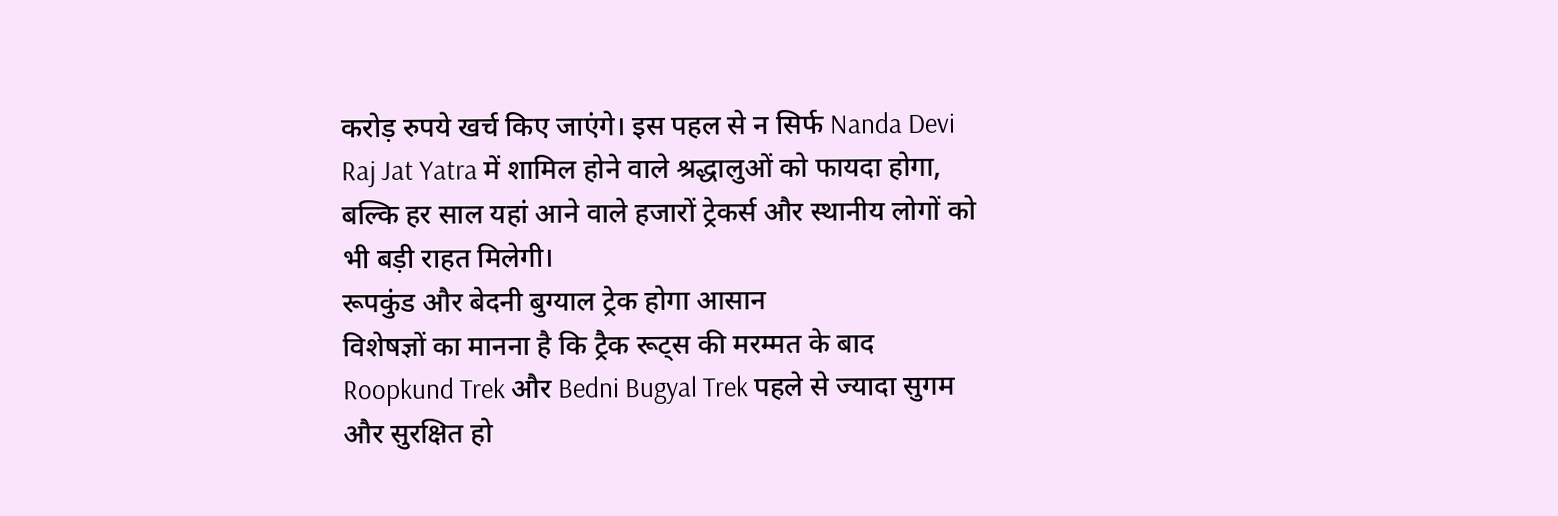करोड़ रुपये खर्च किए जाएंगे। इस पहल से न सिर्फ Nanda Devi Raj Jat Yatra में शामिल होने वाले श्रद्धालुओं को फायदा होगा, बल्कि हर साल यहां आने वाले हजारों ट्रेकर्स और स्थानीय लोगों को भी बड़ी राहत मिलेगी।
रूपकुंड और बेदनी बुग्याल ट्रेक होगा आसान
विशेषज्ञों का मानना है कि ट्रैक रूट्स की मरम्मत के बाद Roopkund Trek और Bedni Bugyal Trek पहले से ज्यादा सुगम और सुरक्षित हो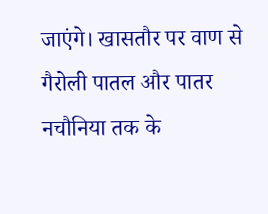जाएंगे। खासतौर पर वाण से गैरोली पातल और पातर नचौनिया तक के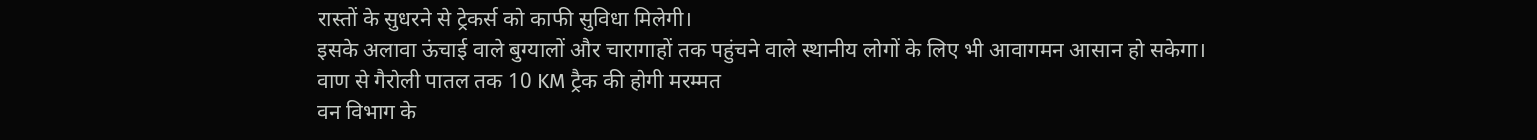रास्तों के सुधरने से ट्रेकर्स को काफी सुविधा मिलेगी।
इसके अलावा ऊंचाई वाले बुग्यालों और चारागाहों तक पहुंचने वाले स्थानीय लोगों के लिए भी आवागमन आसान हो सकेगा।
वाण से गैरोली पातल तक 10 KM ट्रैक की होगी मरम्मत
वन विभाग के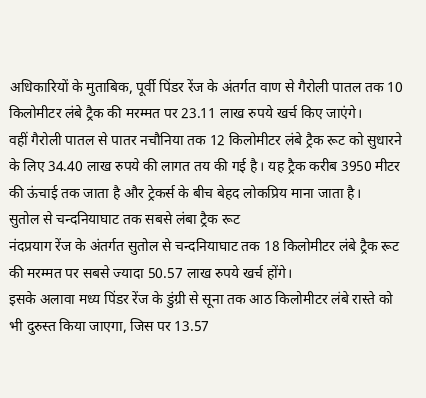अधिकारियों के मुताबिक, पूर्वी पिंडर रेंज के अंतर्गत वाण से गैरोली पातल तक 10 किलोमीटर लंबे ट्रैक की मरम्मत पर 23.11 लाख रुपये खर्च किए जाएंगे।
वहीं गैरोली पातल से पातर नचौनिया तक 12 किलोमीटर लंबे ट्रैक रूट को सुधारने के लिए 34.40 लाख रुपये की लागत तय की गई है। यह ट्रैक करीब 3950 मीटर की ऊंचाई तक जाता है और ट्रेकर्स के बीच बेहद लोकप्रिय माना जाता है।
सुतोल से चन्दनियाघाट तक सबसे लंबा ट्रैक रूट
नंदप्रयाग रेंज के अंतर्गत सुतोल से चन्दनियाघाट तक 18 किलोमीटर लंबे ट्रैक रूट की मरम्मत पर सबसे ज्यादा 50.57 लाख रुपये खर्च होंगे।
इसके अलावा मध्य पिंडर रेंज के डुंग्री से सूना तक आठ किलोमीटर लंबे रास्ते को भी दुरुस्त किया जाएगा, जिस पर 13.57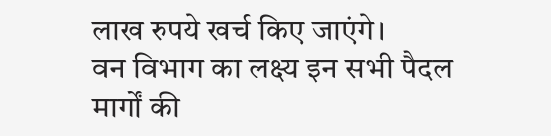लाख रुपये खर्च किए जाएंगे।
वन विभाग का लक्ष्य इन सभी पैदल मार्गों की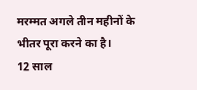मरम्मत अगले तीन महीनों के भीतर पूरा करने का है।
12 साल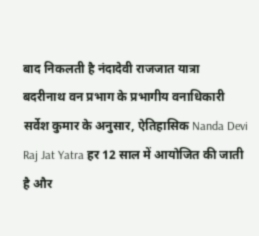बाद निकलती है नंदादेवी राजजात यात्रा
बदरीनाथ वन प्रभाग के प्रभागीय वनाधिकारी सर्वेश कुमार के अनुसार, ऐतिहासिक Nanda Devi Raj Jat Yatra हर 12 साल में आयोजित की जाती है और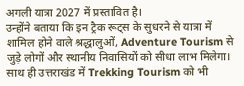अगली यात्रा 2027 में प्रस्तावित है।
उन्होंने बताया कि इन ट्रैक रूट्स के सुधरने से यात्रा में शामिल होने वाले श्रद्धालुओं, Adventure Tourism से जुड़े लोगों और स्थानीय निवासियों को सीधा लाभ मिलेगा। साथ ही उत्तराखंड में Trekking Tourism को भी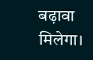बढ़ावा मिलेगा।